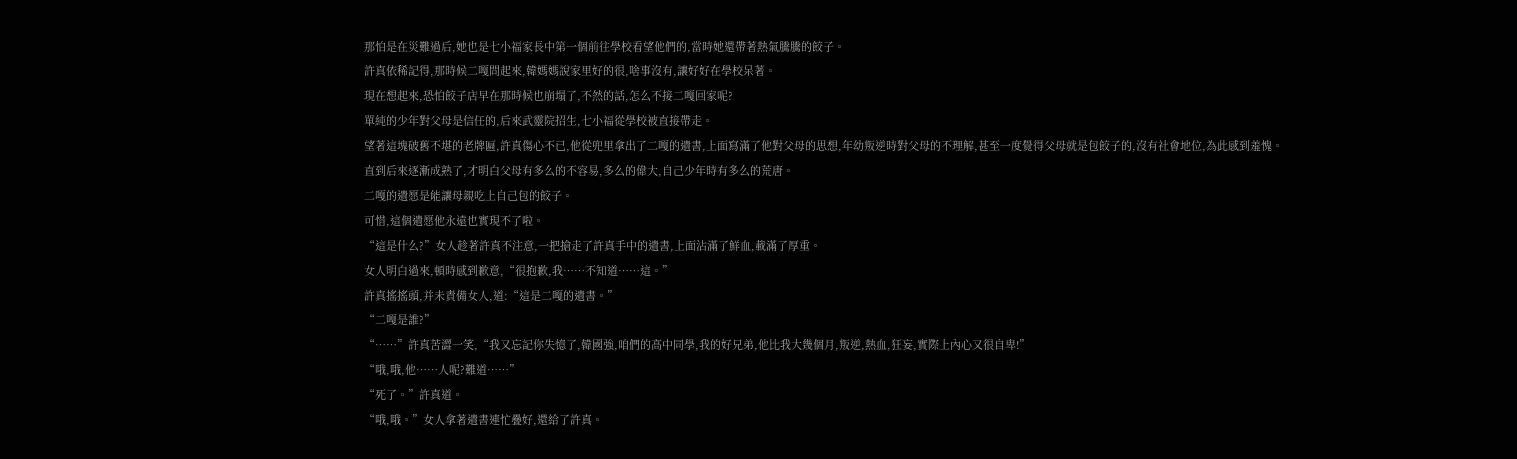那怕是在災難過后,她也是七小福家長中第一個前往學校看望他們的,當時她還帶著熱氣騰騰的餃子。
許真依稀記得,那時候二嘎問起來,韓媽媽說家里好的很,啥事沒有,讓好好在學校呆著。
現在想起來,恐怕餃子店早在那時候也崩塌了,不然的話,怎么不接二嘎回家呢?
單純的少年對父母是信任的,后來武靈院招生,七小福從學校被直接帶走。
望著這塊破舊不堪的老牌匾,許真傷心不已,他從兜里拿出了二嘎的遺書,上面寫滿了他對父母的思想,年幼叛逆時對父母的不理解,甚至一度覺得父母就是包餃子的,沒有社會地位,為此感到羞愧。
直到后來逐漸成熟了,才明白父母有多么的不容易,多么的偉大,自己少年時有多么的荒唐。
二嘎的遺愿是能讓母親吃上自己包的餃子。
可惜,這個遺愿他永遠也實現不了啦。
“這是什么?”女人趁著許真不注意,一把搶走了許真手中的遺書,上面沾滿了鮮血,載滿了厚重。
女人明白過來,頓時感到歉意,“很抱歉,我……不知道……這。”
許真搖搖頭,并未責備女人,道:“這是二嘎的遺書。”
“二嘎是誰?”
“……”許真苦澀一笑,“我又忘記你失憶了,韓國強,咱們的高中同學,我的好兄弟,他比我大幾個月,叛逆,熱血,狂妄,實際上內心又很自卑!”
“哦,哦,他……人呢?難道……”
“死了。”許真道。
“哦,哦。”女人拿著遺書連忙疊好,還給了許真。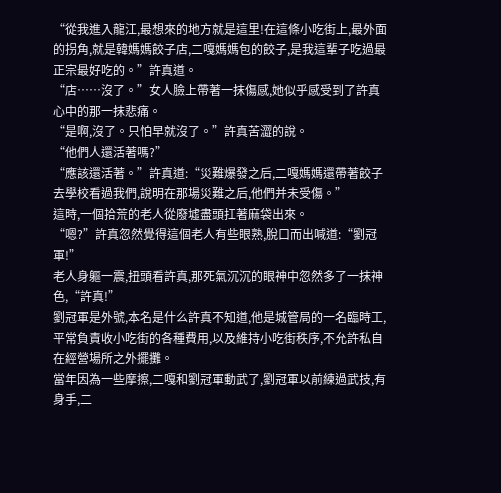“從我進入龍江,最想來的地方就是這里!在這條小吃街上,最外面的拐角,就是韓媽媽餃子店,二嘎媽媽包的餃子,是我這輩子吃過最正宗最好吃的。”許真道。
“店……沒了。”女人臉上帶著一抹傷感,她似乎感受到了許真心中的那一抹悲痛。
“是啊,沒了。只怕早就沒了。”許真苦澀的說。
“他們人還活著嗎?”
“應該還活著。”許真道:“災難爆發之后,二嘎媽媽還帶著餃子去學校看過我們,說明在那場災難之后,他們并未受傷。”
這時,一個拾荒的老人從廢墟盡頭扛著麻袋出來。
“嗯?”許真忽然覺得這個老人有些眼熟,脫口而出喊道:“劉冠軍!”
老人身軀一震,扭頭看許真,那死氣沉沉的眼神中忽然多了一抹神色,“許真!”
劉冠軍是外號,本名是什么許真不知道,他是城管局的一名臨時工,平常負責收小吃街的各種費用,以及維持小吃街秩序,不允許私自在經營場所之外擺攤。
當年因為一些摩擦,二嘎和劉冠軍動武了,劉冠軍以前練過武技,有身手,二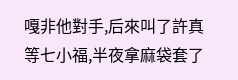嘎非他對手,后來叫了許真等七小福,半夜拿麻袋套了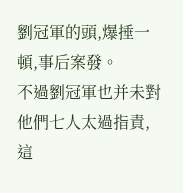劉冠軍的頭,爆捶一頓,事后案發。
不過劉冠軍也并未對他們七人太過指責,這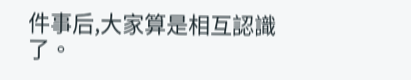件事后,大家算是相互認識了。